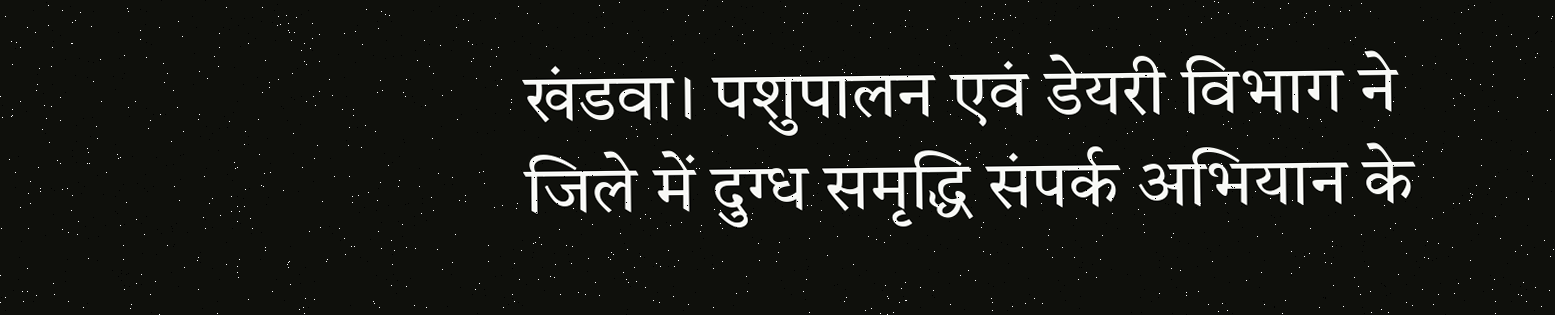खंडवा। पशुपालन एवं डेयरी विभाग ने जिले में दुग्ध समृद्धि संपर्क अभियान के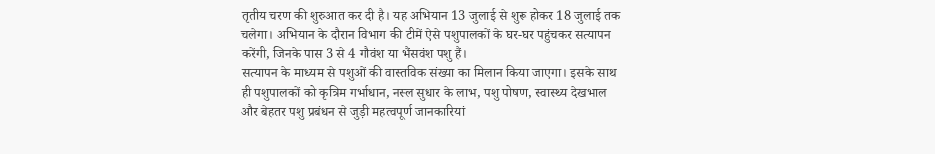तृतीय चरण की शुरुआत कर दी है। यह अभियान 13 जुलाई से शुरू होकर 18 जुलाई तक चलेगा। अभियान के दौरान विभाग की टीमें ऐसे पशुपालकों के घर-घर पहुंचकर सत्यापन करेंगी, जिनके पास 3 से 4 गौवंश या भैंसवंश पशु हैं।
सत्यापन के माध्यम से पशुओं की वास्तविक संख्या का मिलान किया जाएगा। इसके साथ ही पशुपालकों को कृत्रिम गर्भाधान, नस्ल सुधार के लाभ, पशु पोषण, स्वास्थ्य देखभाल और बेहतर पशु प्रबंधन से जुड़ी महत्वपूर्ण जानकारियां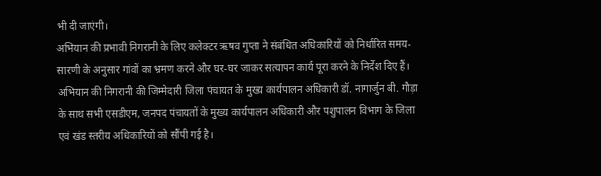भी दी जाएंगी।
अभियान की प्रभावी निगरानी के लिए कलेक्टर ऋषव गुप्ता ने संबंधित अधिकारियों को निर्धारित समय-सारणी के अनुसार गांवों का भ्रमण करने और घर-घर जाकर सत्यापन कार्य पूरा करने के निर्देश दिए हैं।
अभियान की निगरानी की जिम्मेदारी जिला पंचायत के मुख्य कार्यपालन अधिकारी डॉ. नागार्जुन बी. गौड़ा के साथ सभी एसडीएम, जनपद पंचायतों के मुख्य कार्यपालन अधिकारी और पशुपालन विभाग के जिला एवं खंड स्तरीय अधिकारियों को सौंपी गई है।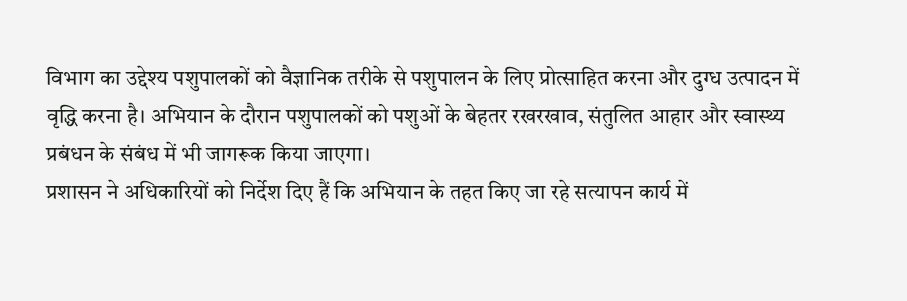विभाग का उद्देश्य पशुपालकों को वैज्ञानिक तरीके से पशुपालन के लिए प्रोत्साहित करना और दुग्ध उत्पादन में वृद्धि करना है। अभियान के दौरान पशुपालकों को पशुओं के बेहतर रखरखाव, संतुलित आहार और स्वास्थ्य प्रबंधन के संबंध में भी जागरूक किया जाएगा।
प्रशासन ने अधिकारियों को निर्देश दिए हैं कि अभियान के तहत किए जा रहे सत्यापन कार्य में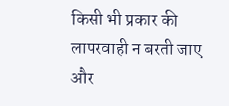किसी भी प्रकार की लापरवाही न बरती जाए और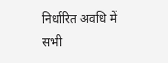निर्धारित अवधि में सभी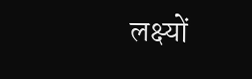लक्ष्यों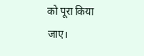को पूरा किया जाए।